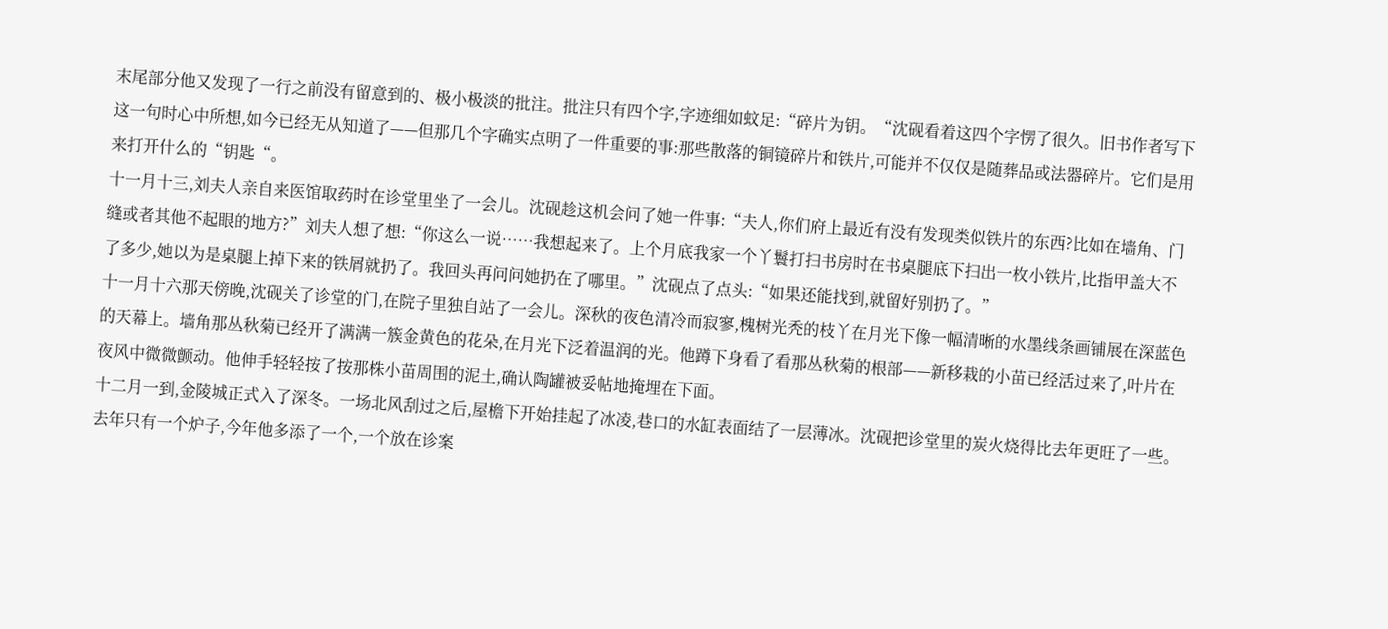末尾部分他又发现了一行之前没有留意到的、极小极淡的批注。批注只有四个字,字迹细如蚊足:“碎片为钥。“沈砚看着这四个字愣了很久。旧书作者写下这一句时心中所想,如今已经无从知道了——但那几个字确实点明了一件重要的事:那些散落的铜镜碎片和铁片,可能并不仅仅是随葬品或法器碎片。它们是用来打开什么的“钥匙“。
十一月十三,刘夫人亲自来医馆取药时在诊堂里坐了一会儿。沈砚趁这机会问了她一件事:“夫人,你们府上最近有没有发现类似铁片的东西?比如在墙角、门缝或者其他不起眼的地方?”刘夫人想了想:“你这么一说……我想起来了。上个月底我家一个丫鬟打扫书房时在书桌腿底下扫出一枚小铁片,比指甲盖大不了多少,她以为是桌腿上掉下来的铁屑就扔了。我回头再问问她扔在了哪里。”沈砚点了点头:“如果还能找到,就留好别扔了。”
十一月十六那天傍晚,沈砚关了诊堂的门,在院子里独自站了一会儿。深秋的夜色清冷而寂寥,槐树光秃的枝丫在月光下像一幅清晰的水墨线条画铺展在深蓝色的天幕上。墙角那丛秋菊已经开了满满一簇金黄色的花朵,在月光下泛着温润的光。他蹲下身看了看那丛秋菊的根部——新移栽的小苗已经活过来了,叶片在夜风中微微颤动。他伸手轻轻按了按那株小苗周围的泥土,确认陶罐被妥帖地掩埋在下面。
十二月一到,金陵城正式入了深冬。一场北风刮过之后,屋檐下开始挂起了冰凌,巷口的水缸表面结了一层薄冰。沈砚把诊堂里的炭火烧得比去年更旺了一些。去年只有一个炉子,今年他多添了一个,一个放在诊案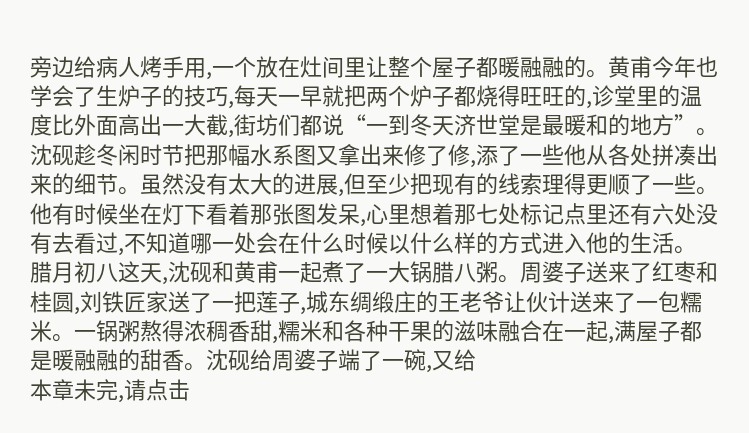旁边给病人烤手用,一个放在灶间里让整个屋子都暖融融的。黄甫今年也学会了生炉子的技巧,每天一早就把两个炉子都烧得旺旺的,诊堂里的温度比外面高出一大截,街坊们都说“一到冬天济世堂是最暖和的地方”。
沈砚趁冬闲时节把那幅水系图又拿出来修了修,添了一些他从各处拼凑出来的细节。虽然没有太大的进展,但至少把现有的线索理得更顺了一些。他有时候坐在灯下看着那张图发呆,心里想着那七处标记点里还有六处没有去看过,不知道哪一处会在什么时候以什么样的方式进入他的生活。
腊月初八这天,沈砚和黄甫一起煮了一大锅腊八粥。周婆子送来了红枣和桂圆,刘铁匠家送了一把莲子,城东绸缎庄的王老爷让伙计送来了一包糯米。一锅粥熬得浓稠香甜,糯米和各种干果的滋味融合在一起,满屋子都是暖融融的甜香。沈砚给周婆子端了一碗,又给
本章未完,请点击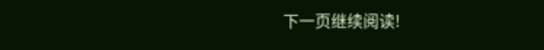下一页继续阅读!